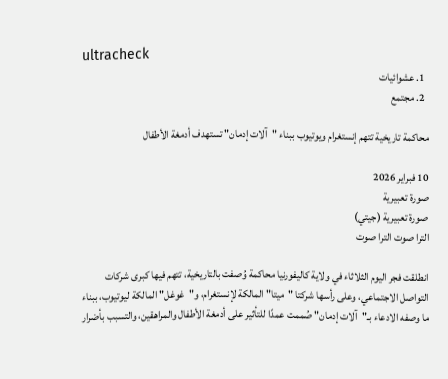ultracheck
  1. عشوائيات
  2. مجتمع

محاكمة تاريخية تتهم إنستغرام ويوتيوب ببناء "آلات إدمان" تستهدف أدمغة الأطفال

10 فبراير 2026
صورة تعبيرية
صورة تعبيرية (جيتي)
الترا صوت الترا صوت

انطلقت فجر اليوم الثلاثاء في ولاية كاليفورنيا محاكمة وُصفت بالتاريخية، تتهم فيها كبرى شركات التواصل الاجتماعي، وعلى رأسها شركتا "ميتا" المالكة لإنستغرام، و"غوغل" المالكة ليوتيوب، ببناء ما وصفه الادعاء بـ"آلات إدمان" صُممت عمدًا للتأثير على أدمغة الأطفال والمراهقين، والتسبب بأضرار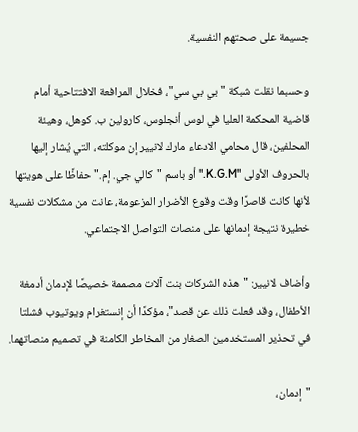جسيمة على صحتهم النفسية.

وحسبما نقلت شبكة "بي بي سي"، فخلال المرافعة الافتتاحية أمام قاضية المحكمة العليا في لوس أنجلوس، كارولين ب. كوهل، وهيئة المحلفين، قال محامي الادعاء مارك لانيير إن موكلته، التي يُشار إليها بالحروف الأولى "K.G.M." أو باسم "كالي جي. إم." حفاظًا على هويتها لأنها كانت قاصرًا وقت وقوع الأضرار المزعومة، عانت من مشكلات نفسية خطيرة نتيجة إدمانها على منصات التواصل الاجتماعي.

وأضاف لانيير: "هذه الشركات بنت آلات مصممة خصيصًا لإدمان أدمغة الأطفال، وقد فعلت ذلك عن قصد"، مؤكدًا أن إنستغرام ويوتيوب فشلتا في تحذير المستخدمين الصغار من المخاطر الكامنة في تصميم منصاتهما.

"إدمان،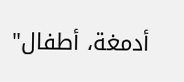أدمغة، أطفال"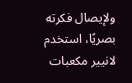ولإيصال فكرته بصريًا، استخدم لانيير مكعبات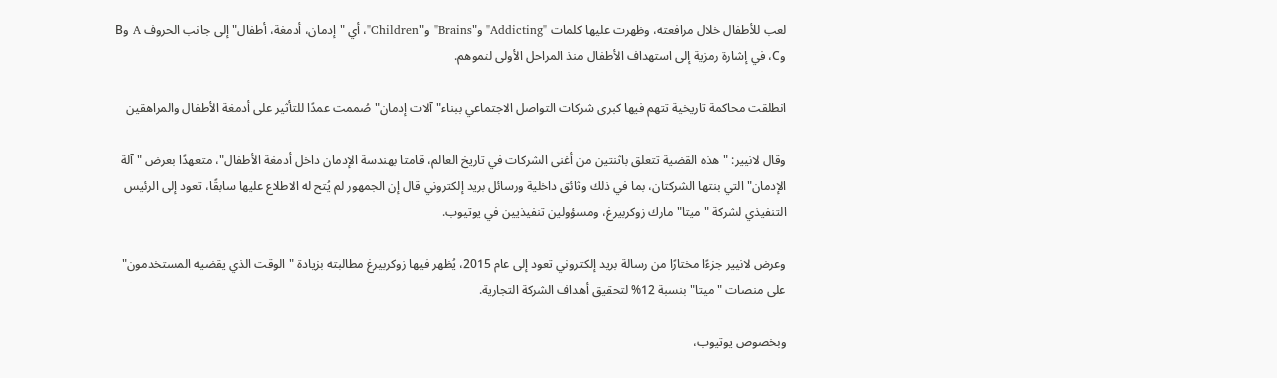لعب للأطفال خلال مرافعته، وظهرت عليها كلمات "Addicting" و"Brains" و"Children"، أي "إدمان، أدمغة، أطفال" إلى جانب الحروف A وB وC، في إشارة رمزية إلى استهداف الأطفال منذ المراحل الأولى لنموهم.

انطلقت محاكمة تاريخية تتهم فيها كبرى شركات التواصل الاجتماعي ببناء"آلات إدمان" صُممت عمدًا للتأثير على أدمغة الأطفال والمراهقين

وقال لانيير: "هذه القضية تتعلق باثنتين من أغنى الشركات في تاريخ العالم، قامتا بهندسة الإدمان داخل أدمغة الأطفال"، متعهدًا بعرض "آلة الإدمان" التي بنتها الشركتان، بما في ذلك وثائق داخلية ورسائل بريد إلكتروني قال إن الجمهور لم يُتح له الاطلاع عليها سابقًا، تعود إلى الرئيس التنفيذي لشركة "ميتا" مارك زوكربيرغ، ومسؤولين تنفيذيين في يوتيوب.

وعرض لانيير جزءًا مختارًا من رسالة بريد إلكتروني تعود إلى عام 2015، يُظهر فيها زوكربيرغ مطالبته بزيادة "الوقت الذي يقضيه المستخدمون" على منصات "ميتا" بنسبة 12% لتحقيق أهداف الشركة التجارية.

وبخصوص يوتيوب،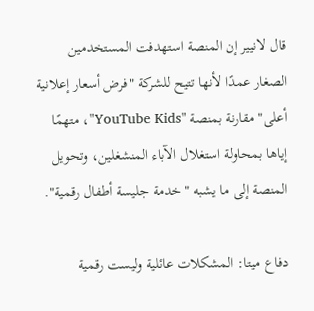قال لانيير إن المنصة استهدفت المستخدمين الصغار عمدًا لأنها تتيح للشركة "فرض أسعار إعلانية أعلى" مقارنة بمنصة "YouTube Kids"، متهمًا إياها بمحاولة استغلال الآباء المنشغلين، وتحويل المنصة إلى ما يشبه "خدمة جليسة أطفال رقمية".

دفاع ميتا: المشكلات عائلية وليست رقمية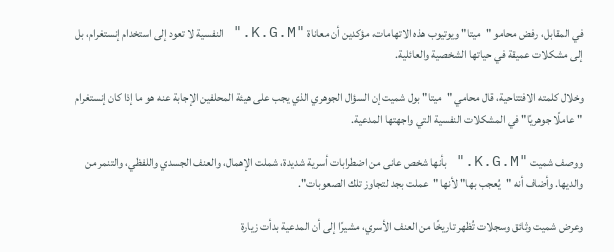في المقابل، رفض محامو "ميتا" ويوتيوب هذه الاتهامات، مؤكدين أن معاناة "K.G.M." النفسية لا تعود إلى استخدام إنستغرام، بل إلى مشكلات عميقة في حياتها الشخصية والعائلية.

وخلال كلمته الافتتاحية، قال محامي "ميتا" بول شميت إن السؤال الجوهري الذي يجب على هيئة المحلفين الإجابة عنه هو ما إذا كان إنستغرام "عاملًا جوهريًا" في المشكلات النفسية التي واجهتها المدعية.

ووصف شميت "K.G.M." بأنها شخص عانى من اضطرابات أسرية شديدة، شملت الإهمال، والعنف الجسدي واللفظي، والتنمر من والديها. وأضاف أنه "يُعجب بها" لأنها "عملت بجد لتجاوز تلك الصعوبات".

وعرض شميت وثائق وسجلات تُظهر تاريخًا من العنف الأسري، مشيرًا إلى أن المدعية بدأت زيارة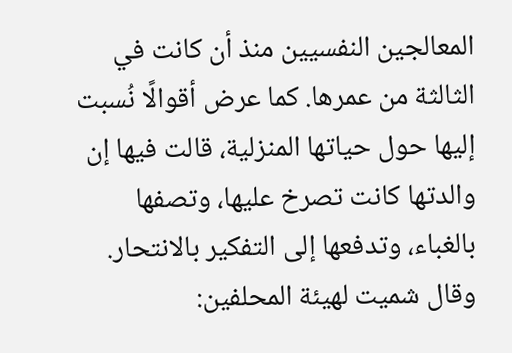المعالجين النفسيين منذ أن كانت في الثالثة من عمرها. كما عرض أقوالًا نُسبت إليها حول حياتها المنزلية، قالت فيها إن والدتها كانت تصرخ عليها، وتصفها بالغباء، وتدفعها إلى التفكير بالانتحار. وقال شميت لهيئة المحلفين: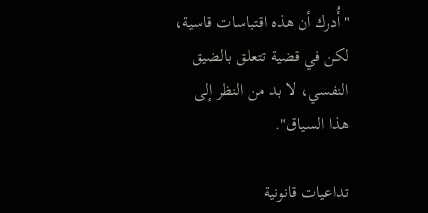"أُدرك أن هذه اقتباسات قاسية، لكن في قضية تتعلق بالضيق النفسي، لا بد من النظر إلى هذا السياق".

تداعيات قانونية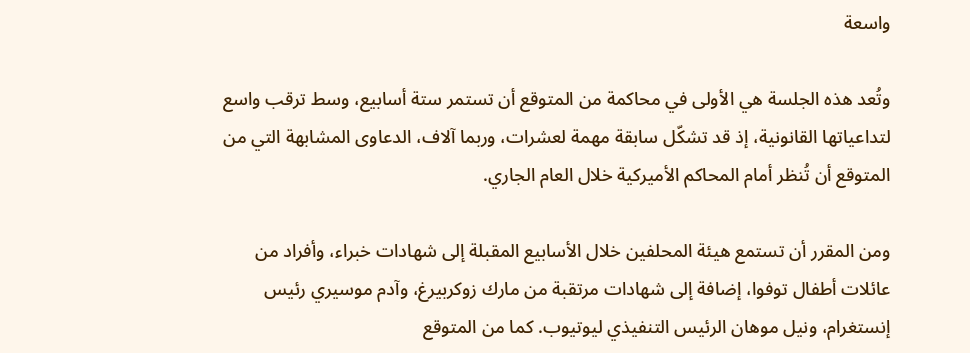واسعة

وتُعد هذه الجلسة هي الأولى في محاكمة من المتوقع أن تستمر ستة أسابيع، وسط ترقب واسع لتداعياتها القانونية، إذ قد تشكّل سابقة مهمة لعشرات، وربما آلاف، الدعاوى المشابهة التي من المتوقع أن تُنظر أمام المحاكم الأميركية خلال العام الجاري.

ومن المقرر أن تستمع هيئة المحلفين خلال الأسابيع المقبلة إلى شهادات خبراء، وأفراد من عائلات أطفال توفوا، إضافة إلى شهادات مرتقبة من مارك زوكربيرغ، وآدم موسيري رئيس إنستغرام، ونيل موهان الرئيس التنفيذي ليوتيوب. كما من المتوقع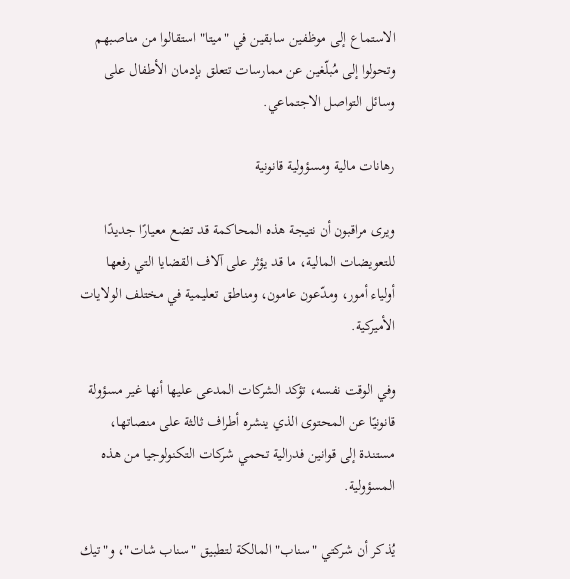الاستماع إلى موظفين سابقين في "ميتا" استقالوا من مناصبهم وتحولوا إلى مُبلّغين عن ممارسات تتعلق بإدمان الأطفال على وسائل التواصل الاجتماعي.

رهانات مالية ومسؤولية قانونية

ويرى مراقبون أن نتيجة هذه المحاكمة قد تضع معيارًا جديدًا للتعويضات المالية، ما قد يؤثر على آلاف القضايا التي رفعها أولياء أمور، ومدّعون عامون، ومناطق تعليمية في مختلف الولايات الأميركية.

وفي الوقت نفسه، تؤكد الشركات المدعى عليها أنها غير مسؤولة قانونيًا عن المحتوى الذي ينشره أطراف ثالثة على منصاتها، مستندة إلى قوانين فدرالية تحمي شركات التكنولوجيا من هذه المسؤولية.

يُذكر أن شركتي "سناب" المالكة لتطبيق "سناب شات"، و"تيك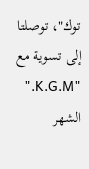توك"، توصلتا إلى تسوية مع "K.G.M." الشهر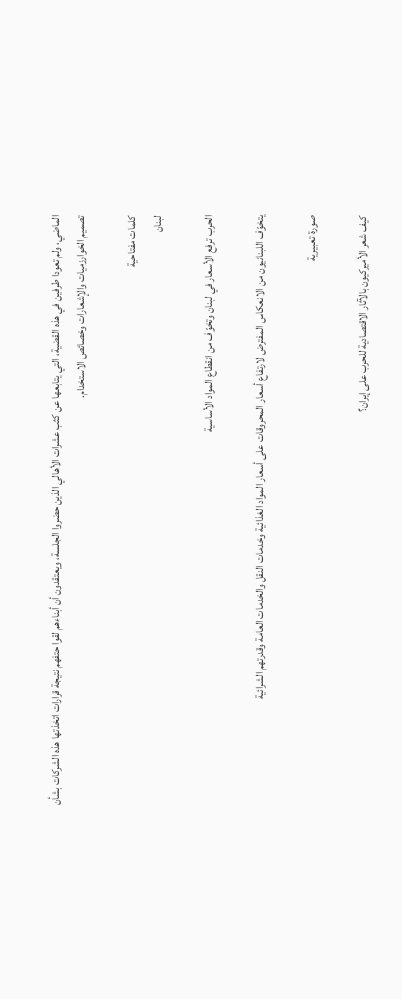الماضي، ولم تعودا طرفين في هذه القضية، التي يتابعها عن كثب عشرات الأهالي الذين حضروا الجلسة، ويعتقدون أن أبناءهم لقوا حتفهم نتيجة قرارات اتخذتها هذه الشركات بشأن تصميم الخوارزميات والإشعارات وخصائص الاستخدام.

كلمات مفتاحية
لبنان

الحرب ترفع الأسعار في لبنان وتخوّف من انقطاع المواد الأساسية

يتخوّف اللبنانيون من الانعكاس المفترض لارتفاع أسعار المحروقات على أسعار المواد الغذائية وخدمات النقل والخدمات العامة وقدرتهم الشرائية

صورة تعبيرية

كيف شعر الأميركيون بالآثار الاقتصادية للحرب على إيران؟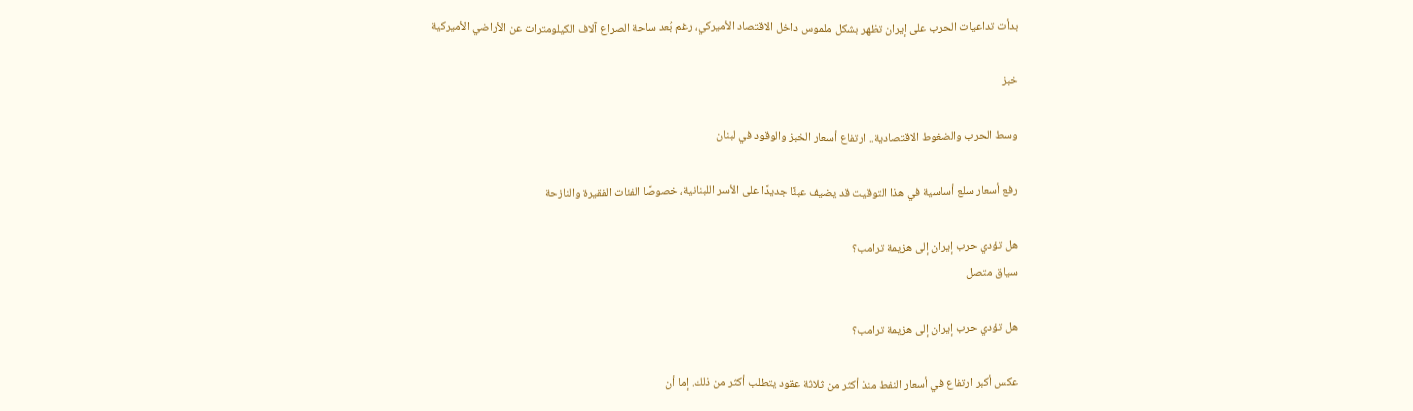بدأت تداعيات الحرب على إيران تظهر بشكل ملموس داخل الاقتصاد الأميركي، رغم بُعد ساحة الصراع آلاف الكيلومترات عن الأراضي الأميركية

خبز

وسط الحرب والضغوط الاقتصادية.. ارتفاع أسعار الخبز والوقود في لبنان

رفع أسعار سلع أساسية في هذا التوقيت قد يضيف عبئًا جديدًا على الأسر اللبنانية، خصوصًا الفئات الفقيرة والنازحة

هل تؤدي حرب إيران إلى هزيمة ترامب؟
سياق متصل

هل تؤدي حرب إيران إلى هزيمة ترامب؟

عكس أكبر ارتفاع في أسعار النفط منذ أكثر من ثلاثة عقود يتطلب أكثر من ذلك. إما أن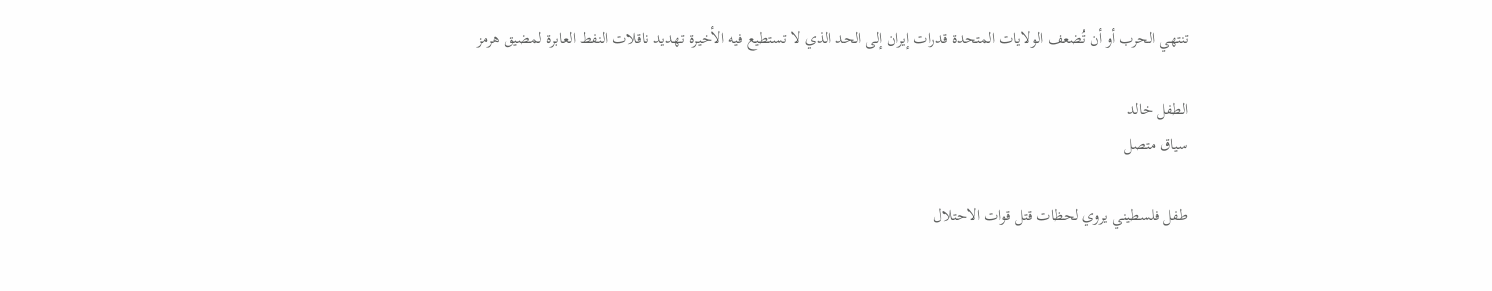تنتهي الحرب أو أن تُضعف الولايات المتحدة قدرات إيران إلى الحد الذي لا تستطيع فيه الأخيرة تهديد ناقلات النفط العابرة لمضيق هرمز

الطفل خالد
سياق متصل

طفل فلسطيني يروي لحظات قتل قوات الاحتلال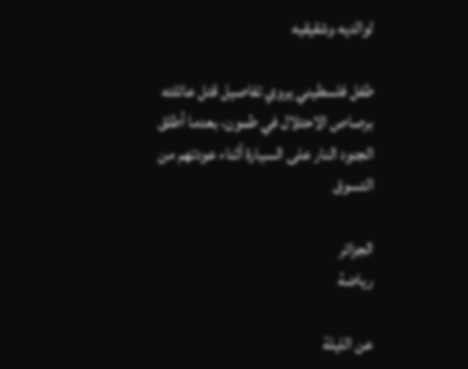لوالديه وشقيقيه

طفل فلسطيني يروي تفاصيل قتل عائلته برصاص الاحتلال في طمون، بعدما أطلق الجنود النار على السيارة أثناء عودتهم من التسوق

الجزائر
رياضة

عن الليلة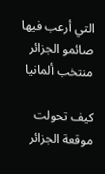التي أرعب فيها صائمو الجزائر منتخب ألمانيا

كيف تحولت موقعة الجزائر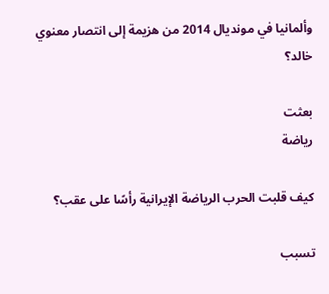وألمانيا في مونديال 2014 من هزيمة إلى انتصار معنوي خالد؟

بعثت
رياضة

كيف قلبت الحرب الرياضة الإيرانية رأسًا على عقب؟

تسبب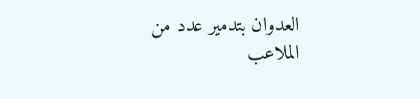العدوان بتدمير عدد من الملاعب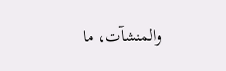والمنشآت، ما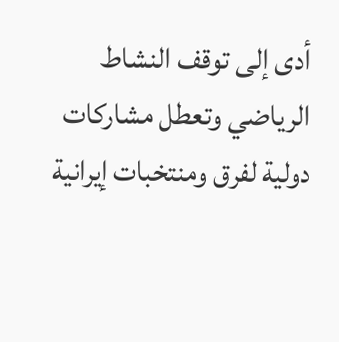أدى إلى توقف النشاط الرياضي وتعطل مشاركات دولية لفرق ومنتخبات إيرانية